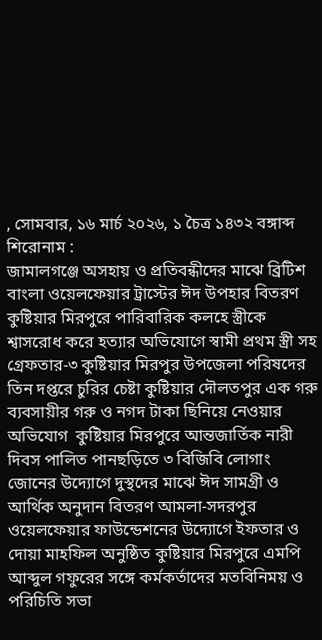, সোমবার, ১৬ মার্চ ২০২৬, ১ চৈত্র ১৪৩২ বঙ্গাব্দ
শিরোনাম :
জামালগঞ্জে অসহায় ও প্রতিবন্ধীদের মাঝে ব্রিটিশ বাংলা ওয়েলফেয়ার ট্রাস্টের ঈদ উপহার বিতরণ কুষ্টিয়ার মিরপুরে পারিবারিক কলহে স্ত্রীকে শ্বাসরোধ করে হত্যার অভিযোগে স্বামী প্রথম স্ত্রী সহ গ্রেফতার-৩ কুষ্টিয়ার মিরপুর উপজেলা পরিষদের তিন দপ্তরে চুরির চেষ্টা কুষ্টিয়ার দৌলতপুর এক গরু ব্যবসায়ীর গরু ও নগদ টাকা ছিনিয়ে নেওয়ার অভিযোগ  কুষ্টিয়ার মিরপুরে আন্তজার্তিক নারী দিবস পালিত পানছড়িতে ৩ বিজিবি লোগাং জোনের উদ্যোগে দুস্থদের মাঝে ঈদ সামগ্রী ও আর্থিক অনুদান বিতরণ আমলা-সদরপুর ওয়েলফেয়ার ফাউন্ডেশনের উদ্যোগে ইফতার ও দোয়া মাহফিল অনুষ্ঠিত কুষ্টিয়ার মিরপুরে এমপি আব্দুল গফুরের সঙ্গে কর্মকর্তাদের মতবিনিময় ও পরিচিতি সভা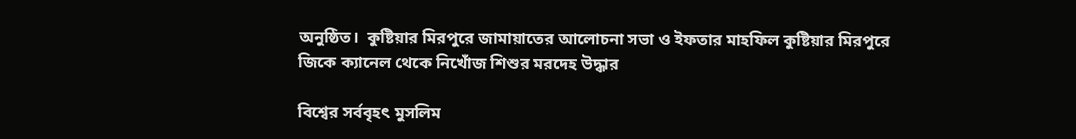অনুষ্ঠিত।  কুষ্টিয়ার মিরপুরে জামায়াতের আলোচনা সভা ও ইফতার মাহফিল কুষ্টিয়ার মিরপুরে জিকে ক্যানেল থেকে নিখোঁজ শিশুর মরদেহ উদ্ধার

বিশ্বের সর্ববৃহৎ মুসলিম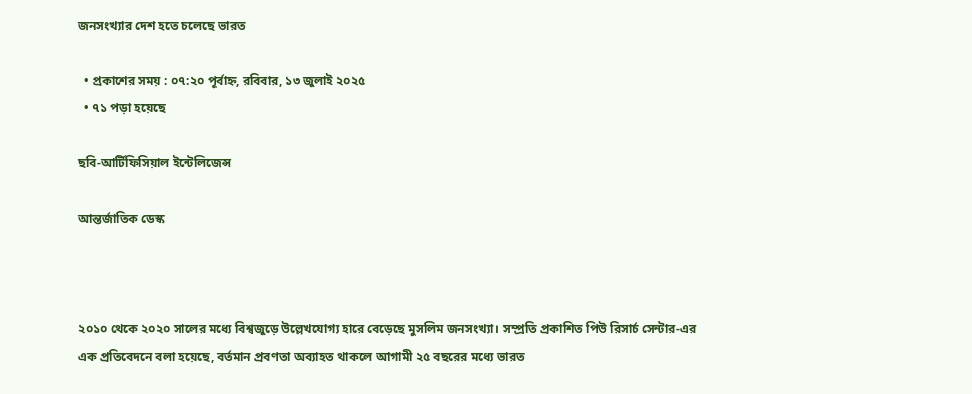জনসংখ্যার দেশ হতে চলেছে ভারত

  • প্রকাশের সময় : ০৭:২০ পূর্বাহ্ন, রবিবার, ১৩ জুলাই ২০২৫
  • ৭১ পড়া হয়েছে

ছবি-আর্টিফিসিয়াল ইন্টেলিজেন্স

আন্তর্জাতিক ডেস্ক



২০১০ থেকে ২০২০ সালের মধ্যে বিশ্বজুড়ে উল্লেখযোগ্য হারে বেড়েছে মুসলিম জনসংখ্যা। সম্প্রতি প্রকাশিত পিউ রিসার্চ সেন্টার-এর এক প্রতিবেদনে বলা হয়েছে, বর্তমান প্রবণতা অব্যাহত থাকলে আগামী ২৫ বছরের মধ্যে ভারত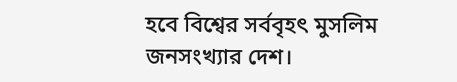হবে বিশ্বের সর্ববৃহৎ মুসলিম জনসংখ্যার দেশ।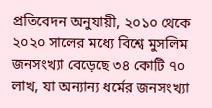প্রতিবেদন অনুযায়ী, ২০১০ থেকে ২০২০ সালের মধ্যে বিশ্বে মুসলিম জনসংখ্যা বেড়েছে ৩৪ কোটি ৭০ লাখ, যা অন্যান্য ধর্মের জনসংখ্যা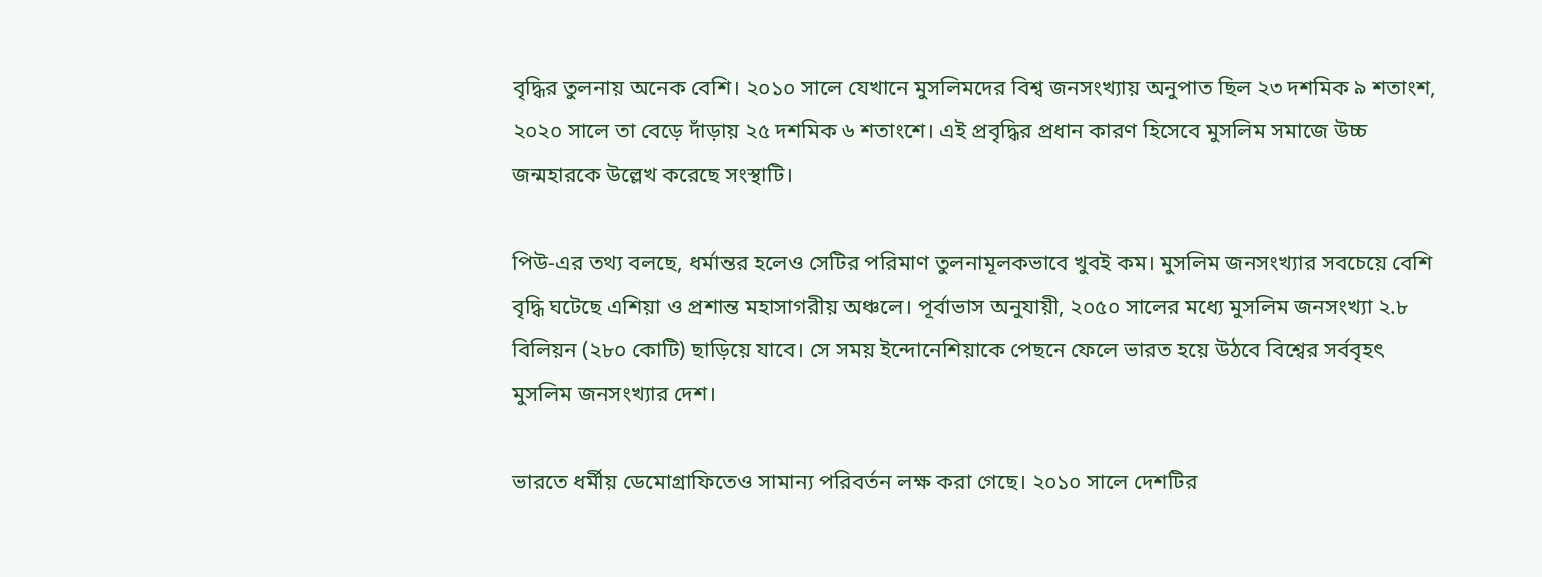বৃদ্ধির তুলনায় অনেক বেশি। ২০১০ সালে যেখানে মুসলিমদের বিশ্ব জনসংখ্যায় অনুপাত ছিল ২৩ দশমিক ৯ শতাংশ, ২০২০ সালে তা বেড়ে দাঁড়ায় ২৫ দশমিক ৬ শতাংশে। এই প্রবৃদ্ধির প্রধান কারণ হিসেবে মুসলিম সমাজে উচ্চ জন্মহারকে উল্লেখ করেছে সংস্থাটি।

পিউ-এর তথ্য বলছে, ধর্মান্তর হলেও সেটির পরিমাণ তুলনামূলকভাবে খুবই কম। মুসলিম জনসংখ্যার সবচেয়ে বেশি বৃদ্ধি ঘটেছে এশিয়া ও প্রশান্ত মহাসাগরীয় অঞ্চলে। পূর্বাভাস অনুযায়ী, ২০৫০ সালের মধ্যে মুসলিম জনসংখ্যা ২.৮ বিলিয়ন (২৮০ কোটি) ছাড়িয়ে যাবে। সে সময় ইন্দোনেশিয়াকে পেছনে ফেলে ভারত হয়ে উঠবে বিশ্বের সর্ববৃহৎ মুসলিম জনসংখ্যার দেশ।

ভারতে ধর্মীয় ডেমোগ্রাফিতেও সামান্য পরিবর্তন লক্ষ করা গেছে। ২০১০ সালে দেশটির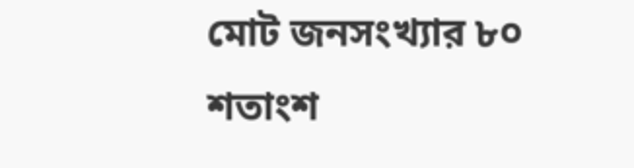মোট জনসংখ্যার ৮০ শতাংশ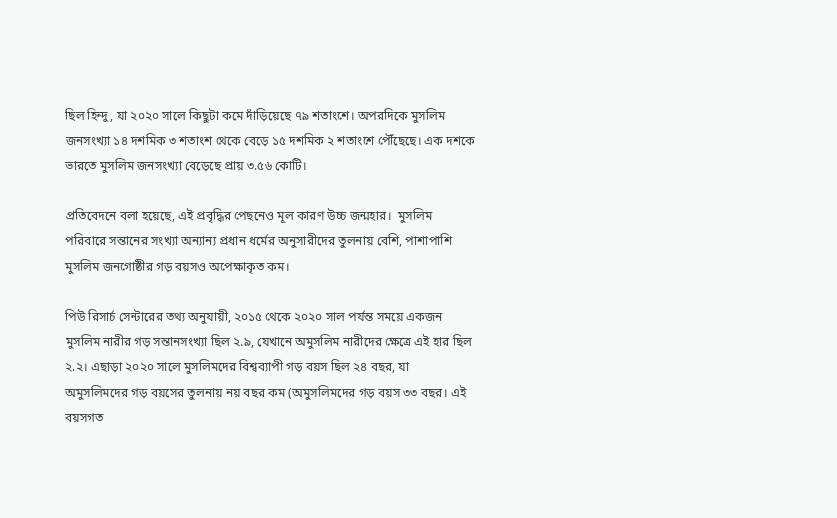ছিল হিন্দু, যা ২০২০ সালে কিছুটা কমে দাঁড়িয়েছে ৭৯ শতাংশে। অপরদিকে মুসলিম জনসংখ্যা ১৪ দশমিক ৩ শতাংশ থেকে বেড়ে ১৫ দশমিক ২ শতাংশে পৌঁছেছে। এক দশকে ভারতে মুসলিম জনসংখ্যা বেড়েছে প্রায় ৩.৫৬ কোটি।

প্রতিবেদনে বলা হয়েছে, এই প্রবৃদ্ধির পেছনেও মূল কারণ উচ্চ জন্মহার।  মুসলিম পরিবারে সন্তানের সংখ্যা অন্যান্য প্রধান ধর্মের অনুসারীদের তুলনায় বেশি, পাশাপাশি মুসলিম জনগোষ্ঠীর গড় বয়সও অপেক্ষাকৃত কম।

পিউ রিসার্চ সেন্টারের তথ্য অনুযায়ী, ২০১৫ থেকে ২০২০ সাল পর্যন্ত সময়ে একজন মুসলিম নারীর গড় সন্তানসংখ্যা ছিল ২.৯, যেখানে অমুসলিম নারীদের ক্ষেত্রে এই হার ছিল ২.২। এছাড়া ২০২০ সালে মুসলিমদের বিশ্বব্যাপী গড় বয়স ছিল ২৪ বছর, যা অমুসলিমদের গড় বয়সের তুলনায় নয় বছর কম (অমুসলিমদের গড় বয়স ৩৩ বছর। এই বয়সগত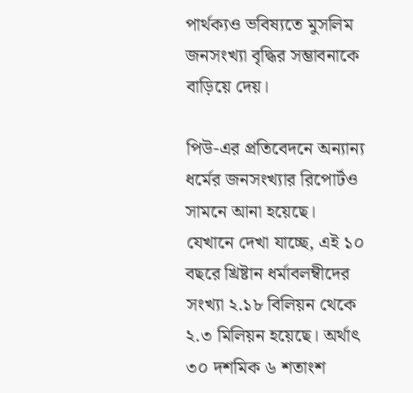পার্থক্যও ভবিষ্যতে মুসলিম জনসংখ্যা বৃদ্ধির সম্ভাবনাকে বাড়িয়ে দেয়।

পিউ-এর প্রতিবেদনে অন্যান্য ধর্মের জনসংখ্যার রিপোর্টও সামনে আনা হয়েছে। যেখানে দেখা যাচ্ছে, এই ১০ বছরে খ্রিষ্টান ধর্মাবলম্বীদের সংখ্যা ২.১৮ বিলিয়ন থেকে ২.৩ মিলিয়ন হয়েছে। অর্থাৎ ৩০ দশমিক ৬ শতাংশ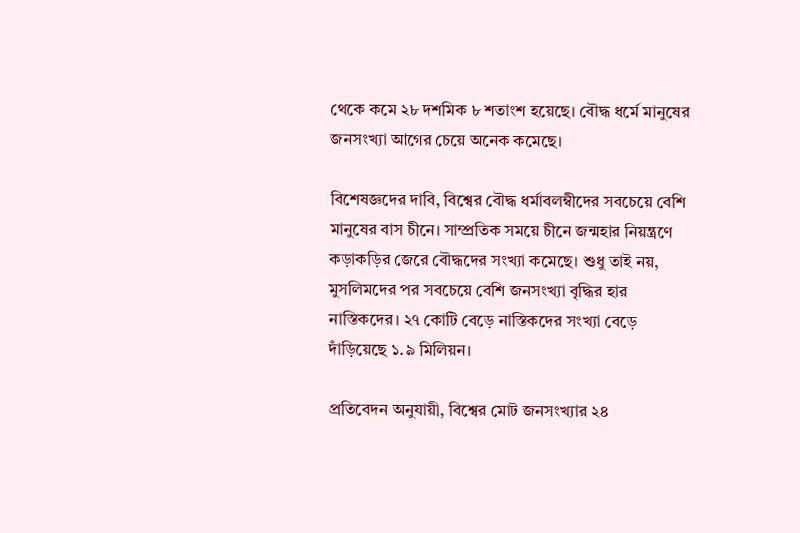থেকে কমে ২৮ দশমিক ৮ শতাংশ হয়েছে। বৌদ্ধ ধর্মে মানুষের জনসংখ্যা আগের চেয়ে অনেক কমেছে।

বিশেষজ্ঞদের দাবি, বিশ্বের বৌদ্ধ ধর্মাবলম্বীদের সবচেয়ে বেশি মানুষের বাস চীনে। সাম্প্রতিক সময়ে চীনে জন্মহার নিয়ন্ত্রণে কড়াকড়ির জেরে বৌদ্ধদের সংখ্যা কমেছে। শুধু তাই নয়, মুসলিমদের পর সবচেয়ে বেশি জনসংখ্যা বৃদ্ধির হার নাস্তিকদের। ২৭ কোটি বেড়ে নাস্তিকদের সংখ্যা বেড়ে দাঁড়িয়েছে ১.৯ মিলিয়ন।

প্রতিবেদন অনুযায়ী, বিশ্বের মোট জনসংখ্যার ২৪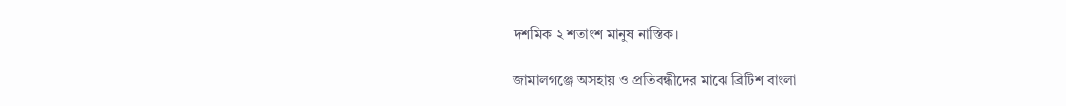দশমিক ২ শতাংশ মানুষ নাস্তিক।

জামালগঞ্জে অসহায় ও প্রতিবন্ধীদের মাঝে ব্রিটিশ বাংলা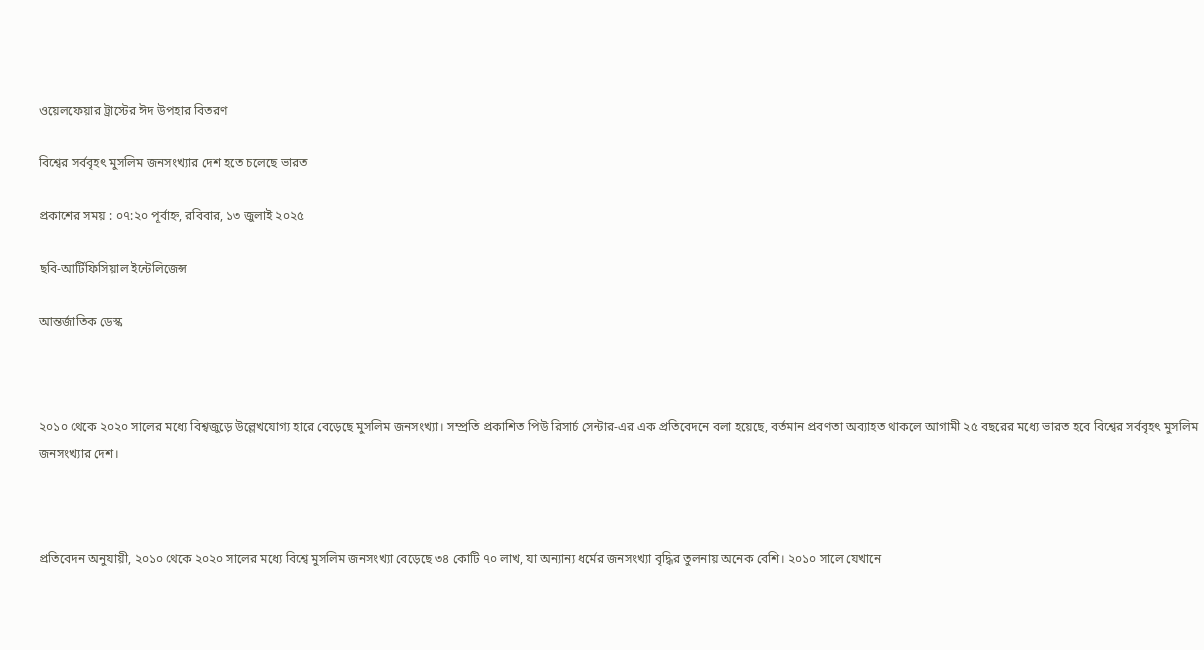ওয়েলফেয়ার ট্রাস্টের ঈদ উপহার বিতরণ

বিশ্বের সর্ববৃহৎ মুসলিম জনসংখ্যার দেশ হতে চলেছে ভারত

প্রকাশের সময় : ০৭:২০ পূর্বাহ্ন, রবিবার, ১৩ জুলাই ২০২৫

ছবি-আর্টিফিসিয়াল ইন্টেলিজেন্স

আন্তর্জাতিক ডেস্ক



২০১০ থেকে ২০২০ সালের মধ্যে বিশ্বজুড়ে উল্লেখযোগ্য হারে বেড়েছে মুসলিম জনসংখ্যা। সম্প্রতি প্রকাশিত পিউ রিসার্চ সেন্টার-এর এক প্রতিবেদনে বলা হয়েছে, বর্তমান প্রবণতা অব্যাহত থাকলে আগামী ২৫ বছরের মধ্যে ভারত হবে বিশ্বের সর্ববৃহৎ মুসলিম জনসংখ্যার দেশ।



প্রতিবেদন অনুযায়ী, ২০১০ থেকে ২০২০ সালের মধ্যে বিশ্বে মুসলিম জনসংখ্যা বেড়েছে ৩৪ কোটি ৭০ লাখ, যা অন্যান্য ধর্মের জনসংখ্যা বৃদ্ধির তুলনায় অনেক বেশি। ২০১০ সালে যেখানে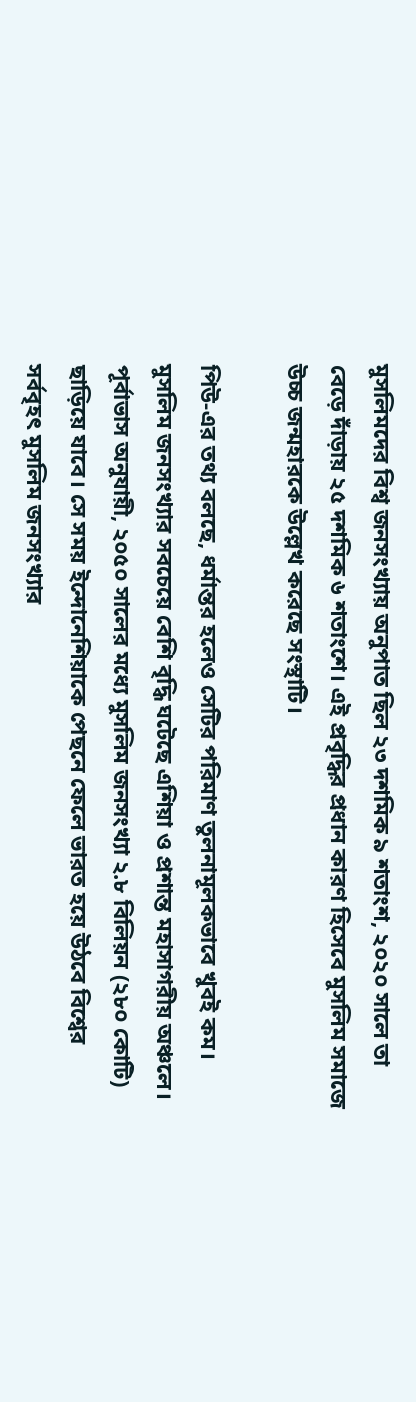মুসলিমদের বিশ্ব জনসংখ্যায় অনুপাত ছিল ২৩ দশমিক ৯ শতাংশ, ২০২০ সালে তা বেড়ে দাঁড়ায় ২৫ দশমিক ৬ শতাংশে। এই প্রবৃদ্ধির প্রধান কারণ হিসেবে মুসলিম সমাজে উচ্চ জন্মহারকে উল্লেখ করেছে সংস্থাটি।

পিউ-এর তথ্য বলছে, ধর্মান্তর হলেও সেটির পরিমাণ তুলনামূলকভাবে খুবই কম। মুসলিম জনসংখ্যার সবচেয়ে বেশি বৃদ্ধি ঘটেছে এশিয়া ও প্রশান্ত মহাসাগরীয় অঞ্চলে। পূর্বাভাস অনুযায়ী, ২০৫০ সালের মধ্যে মুসলিম জনসংখ্যা ২.৮ বিলিয়ন (২৮০ কোটি) ছাড়িয়ে যাবে। সে সময় ইন্দোনেশিয়াকে পেছনে ফেলে ভারত হয়ে উঠবে বিশ্বের সর্ববৃহৎ মুসলিম জনসংখ্যার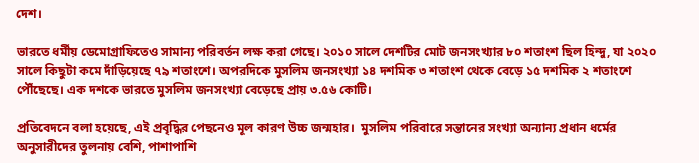দেশ।

ভারতে ধর্মীয় ডেমোগ্রাফিতেও সামান্য পরিবর্তন লক্ষ করা গেছে। ২০১০ সালে দেশটির মোট জনসংখ্যার ৮০ শতাংশ ছিল হিন্দু, যা ২০২০ সালে কিছুটা কমে দাঁড়িয়েছে ৭৯ শতাংশে। অপরদিকে মুসলিম জনসংখ্যা ১৪ দশমিক ৩ শতাংশ থেকে বেড়ে ১৫ দশমিক ২ শতাংশে পৌঁছেছে। এক দশকে ভারতে মুসলিম জনসংখ্যা বেড়েছে প্রায় ৩.৫৬ কোটি।

প্রতিবেদনে বলা হয়েছে, এই প্রবৃদ্ধির পেছনেও মূল কারণ উচ্চ জন্মহার।  মুসলিম পরিবারে সন্তানের সংখ্যা অন্যান্য প্রধান ধর্মের অনুসারীদের তুলনায় বেশি, পাশাপাশি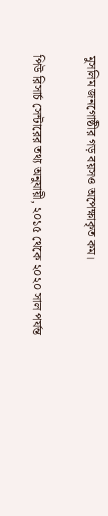মুসলিম জনগোষ্ঠীর গড় বয়সও অপেক্ষাকৃত কম।

পিউ রিসার্চ সেন্টারের তথ্য অনুযায়ী, ২০১৫ থেকে ২০২০ সাল পর্যন্ত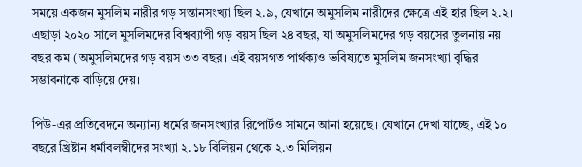সময়ে একজন মুসলিম নারীর গড় সন্তানসংখ্যা ছিল ২.৯, যেখানে অমুসলিম নারীদের ক্ষেত্রে এই হার ছিল ২.২। এছাড়া ২০২০ সালে মুসলিমদের বিশ্বব্যাপী গড় বয়স ছিল ২৪ বছর, যা অমুসলিমদের গড় বয়সের তুলনায় নয় বছর কম (অমুসলিমদের গড় বয়স ৩৩ বছর। এই বয়সগত পার্থক্যও ভবিষ্যতে মুসলিম জনসংখ্যা বৃদ্ধির সম্ভাবনাকে বাড়িয়ে দেয়।

পিউ-এর প্রতিবেদনে অন্যান্য ধর্মের জনসংখ্যার রিপোর্টও সামনে আনা হয়েছে। যেখানে দেখা যাচ্ছে, এই ১০ বছরে খ্রিষ্টান ধর্মাবলম্বীদের সংখ্যা ২.১৮ বিলিয়ন থেকে ২.৩ মিলিয়ন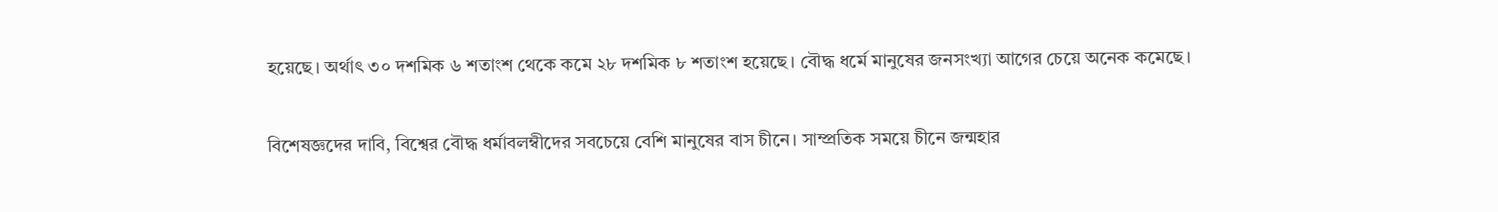হয়েছে। অর্থাৎ ৩০ দশমিক ৬ শতাংশ থেকে কমে ২৮ দশমিক ৮ শতাংশ হয়েছে। বৌদ্ধ ধর্মে মানুষের জনসংখ্যা আগের চেয়ে অনেক কমেছে।

বিশেষজ্ঞদের দাবি, বিশ্বের বৌদ্ধ ধর্মাবলম্বীদের সবচেয়ে বেশি মানুষের বাস চীনে। সাম্প্রতিক সময়ে চীনে জন্মহার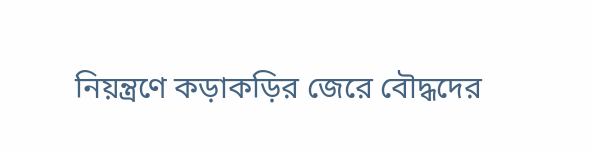নিয়ন্ত্রণে কড়াকড়ির জেরে বৌদ্ধদের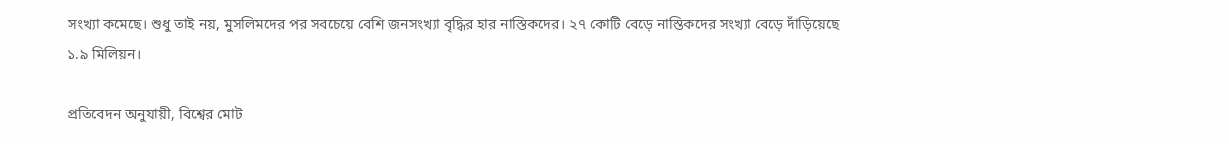সংখ্যা কমেছে। শুধু তাই নয়, মুসলিমদের পর সবচেয়ে বেশি জনসংখ্যা বৃদ্ধির হার নাস্তিকদের। ২৭ কোটি বেড়ে নাস্তিকদের সংখ্যা বেড়ে দাঁড়িয়েছে ১.৯ মিলিয়ন।

প্রতিবেদন অনুযায়ী, বিশ্বের মোট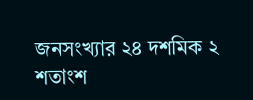জনসংখ্যার ২৪ দশমিক ২ শতাংশ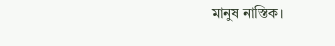মানুষ নাস্তিক।